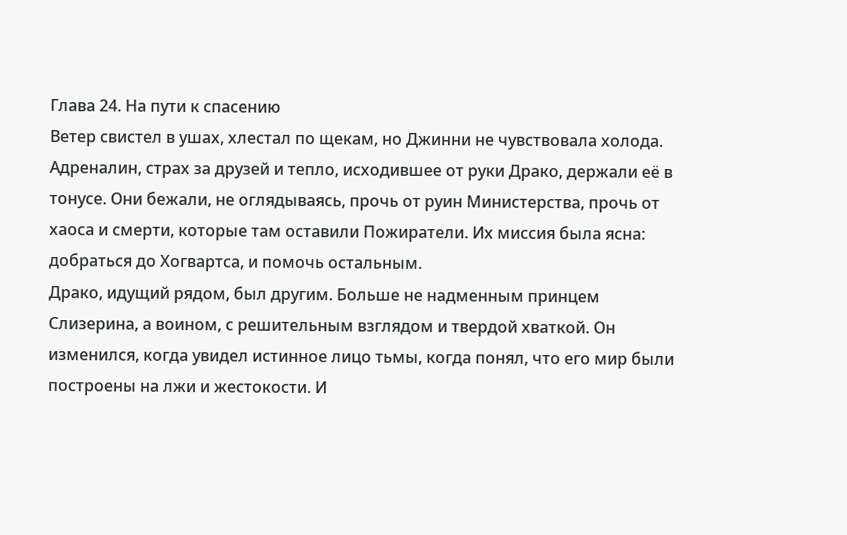Глава 24. На пути к спасению
Ветер свистел в ушах, хлестал по щекам, но Джинни не чувствовала холода. Адреналин, страх за друзей и тепло, исходившее от руки Драко, держали её в тонусе. Они бежали, не оглядываясь, прочь от руин Министерства, прочь от хаоса и смерти, которые там оставили Пожиратели. Их миссия была ясна: добраться до Хогвартса, и помочь остальным.
Драко, идущий рядом, был другим. Больше не надменным принцем Слизерина, а воином, с решительным взглядом и твердой хваткой. Он изменился, когда увидел истинное лицо тьмы, когда понял, что его мир были построены на лжи и жестокости. И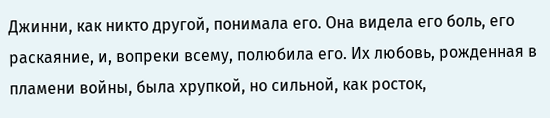Джинни, как никто другой, понимала его. Она видела его боль, его раскаяние, и, вопреки всему, полюбила его. Их любовь, рожденная в пламени войны, была хрупкой, но сильной, как росток,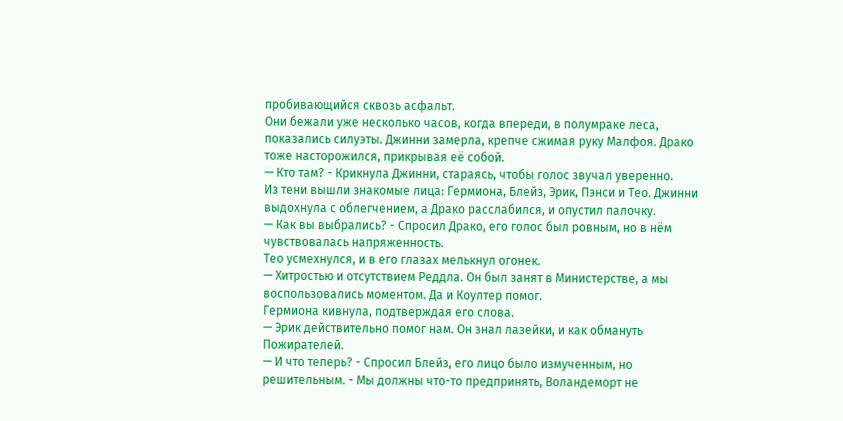пробивающийся сквозь асфальт.
Они бежали уже несколько часов, когда впереди, в полумраке леса, показались силуэты. Джинни замерла, крепче сжимая руку Малфоя. Драко тоже насторожился, прикрывая её собой.
— Кто там? - Крикнула Джинни, стараясь, чтобы голос звучал уверенно.
Из тени вышли знакомые лица: Гермиона, Блейз, Эрик, Пэнси и Тео. Джинни выдохнула с облегчением, а Драко расслабился, и опустил палочку.
— Как вы выбрались? - Спросил Драко, его голос был ровным, но в нём чувствовалась напряженность.
Тео усмехнулся, и в его глазах мелькнул огонек.
— Хитростью и отсутствием Реддла. Он был занят в Министерстве, а мы воспользовались моментом. Да и Коултер помог.
Гермиона кивнула, подтверждая его слова.
— Эрик действительно помог нам. Он знал лазейки, и как обмануть Пожирателей.
— И что теперь? - Спросил Блейз, его лицо было измученным, но решительным. - Мы должны что-то предпринять, Воландеморт не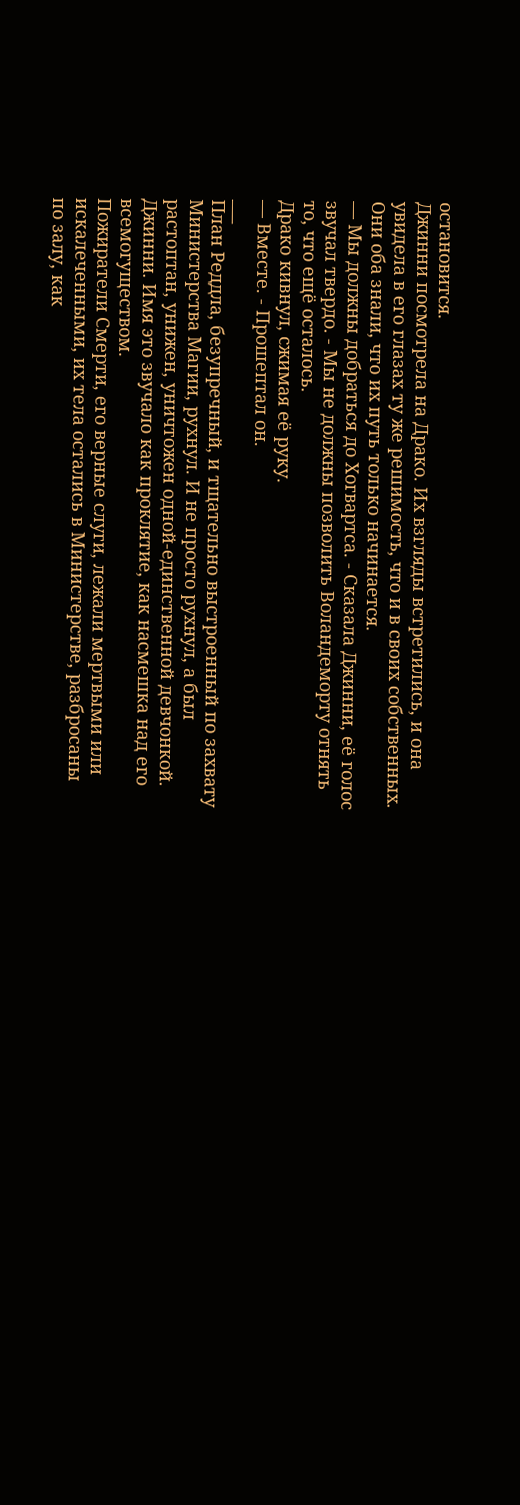остановится.
Джинни посмотрела на Драко. Их взгляды встретились, и она увидела в его глазах ту же решимость, что и в своих собственных. Они оба знали, что их путь только начинается.
— Мы должны добраться до Хогвартса. - Сказала Джинни, её голос звучал твердо. - Мы не должны позволить Воландеморту отнять то, что ещё осталось.
Драко кивнул, сжимая её руку.
— Вместе. - Прошептал он.
___
План Реддла, безупречный, и тщательно выстроенный по захвату Министерства Магии, рухнул. И не просто рухнул, а был растоптан, унижен, уничтожен одной-единственной девчонкой. Джинни. Имя это звучало как проклятие, как насмешка над его всемогуществом.
Пожиратели Смерти, его верные слуги, лежали мертвыми или искалеченными, их тела остались в Министерстве, разбросаны по залу, как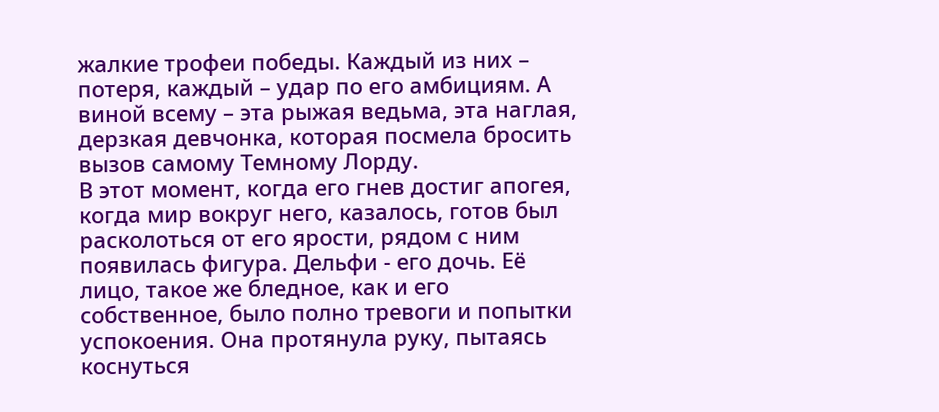жалкие трофеи победы. Каждый из них – потеря, каждый – удар по его амбициям. А виной всему – эта рыжая ведьма, эта наглая, дерзкая девчонка, которая посмела бросить вызов самому Темному Лорду.
В этот момент, когда его гнев достиг апогея, когда мир вокруг него, казалось, готов был расколоться от его ярости, рядом с ним появилась фигура. Дельфи - его дочь. Её лицо, такое же бледное, как и его собственное, было полно тревоги и попытки успокоения. Она протянула руку, пытаясь коснуться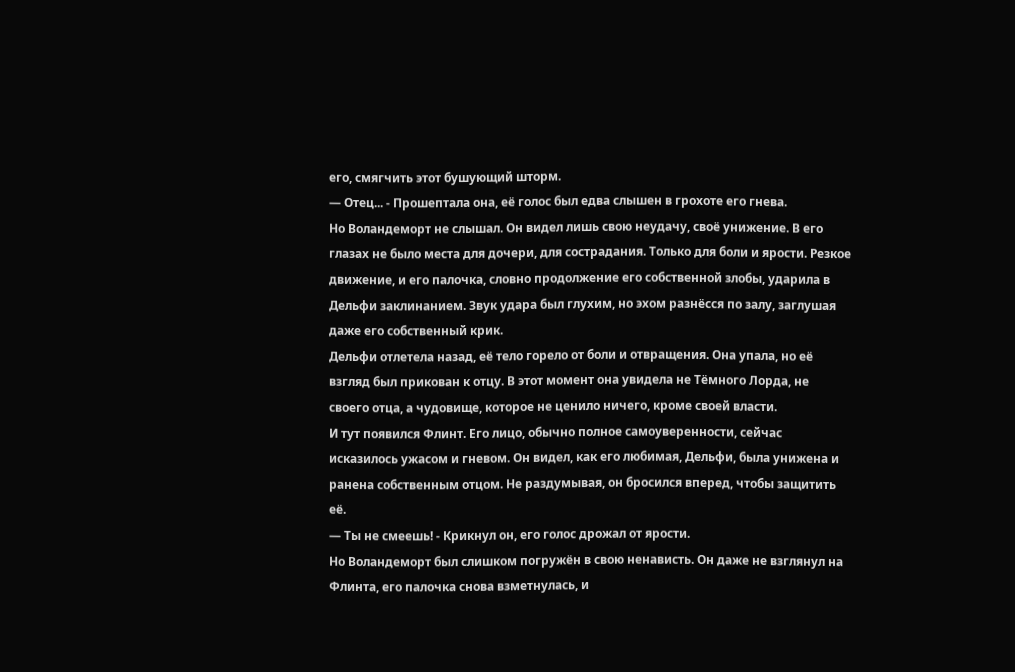его, смягчить этот бушующий шторм.
— Отец... - Прошептала она, её голос был едва слышен в грохоте его гнева.
Но Воландеморт не слышал. Он видел лишь свою неудачу, своё унижение. В его глазах не было места для дочери, для сострадания. Только для боли и ярости. Резкое движение, и его палочка, словно продолжение его собственной злобы, ударила в Дельфи заклинанием. Звук удара был глухим, но эхом разнёсся по залу, заглушая даже его собственный крик.
Дельфи отлетела назад, её тело горело от боли и отвращения. Она упала, но её взгляд был прикован к отцу. В этот момент она увидела не Тёмного Лорда, не своего отца, а чудовище, которое не ценило ничего, кроме своей власти.
И тут появился Флинт. Его лицо, обычно полное самоуверенности, сейчас исказилось ужасом и гневом. Он видел, как его любимая, Дельфи, была унижена и ранена собственным отцом. Не раздумывая, он бросился вперед, чтобы защитить её.
— Ты не смеешь! - Крикнул он, его голос дрожал от ярости.
Но Воландеморт был слишком погружён в свою ненависть. Он даже не взглянул на Флинта, его палочка снова взметнулась, и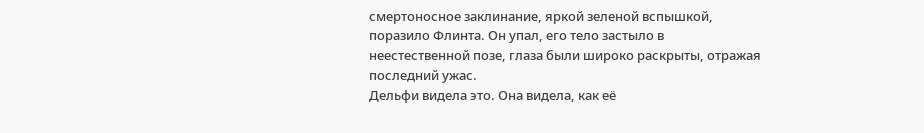смертоносное заклинание, яркой зеленой вспышкой, поразило Флинта. Он упал, его тело застыло в неестественной позе, глаза были широко раскрыты, отражая последний ужас.
Дельфи видела это. Она видела, как её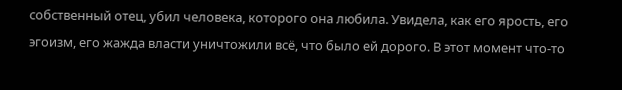собственный отец, убил человека, которого она любила. Увидела, как его ярость, его эгоизм, его жажда власти уничтожили всё, что было ей дорого. В этот момент что-то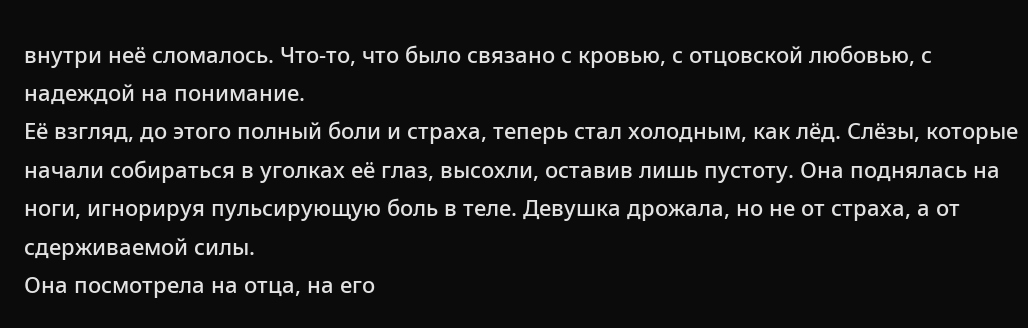внутри неё сломалось. Что-то, что было связано с кровью, с отцовской любовью, с надеждой на понимание.
Её взгляд, до этого полный боли и страха, теперь стал холодным, как лёд. Слёзы, которые начали собираться в уголках её глаз, высохли, оставив лишь пустоту. Она поднялась на ноги, игнорируя пульсирующую боль в теле. Девушка дрожала, но не от страха, а от сдерживаемой силы.
Она посмотрела на отца, на его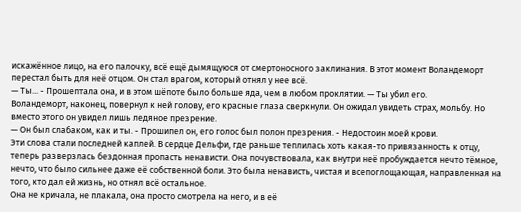искажённое лицо, на его палочку, всё ещё дымящуюся от смертоносного заклинания. В этот момент Воландеморт перестал быть для неё отцом. Он стал врагом, который отнял у нее всё.
— Ты... - Прошептала она, и в этом шёпоте было больше яда, чем в любом проклятии. — Ты убил его.
Воландеморт, наконец, повернул к ней голову, его красные глаза сверкнули. Он ожидал увидеть страх, мольбу. Но вместо этого он увидел лишь ледяное презрение.
— Он был слабаком, как и ты. - Прошипел он, его голос был полон презрения. - Недостоин моей крови.
Эти слова стали последней каплей. В сердце Дельфи, где раньше теплилась хоть какая-то привязанность к отцу, теперь разверзлась бездонная пропасть ненависти. Она почувствовала, как внутри неё пробуждается нечто тёмное, нечто, что было сильнее даже её собственной боли. Это была ненависть, чистая и всепоглощающая, направленная на того, кто дал ей жизнь, но отнял всё остальное.
Она не кричала, не плакала, она просто смотрела на него, и в её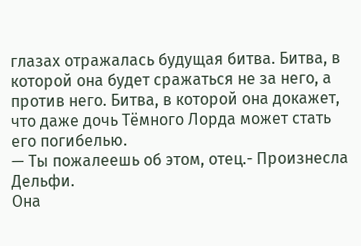глазах отражалась будущая битва. Битва, в которой она будет сражаться не за него, а против него. Битва, в которой она докажет, что даже дочь Тёмного Лорда может стать его погибелью.
— Ты пожалеешь об этом, отец.- Произнесла Дельфи.
Она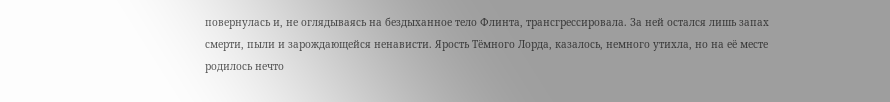повернулась и, не оглядываясь на бездыханное тело Флинта, трансгрессировала. За ней остался лишь запах смерти, пыли и зарождающейся ненависти. Ярость Тёмного Лорда, казалось, немного утихла, но на её месте родилось нечто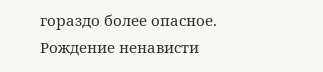гораздо более опасное. Рождение ненависти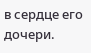в сердце его дочери.